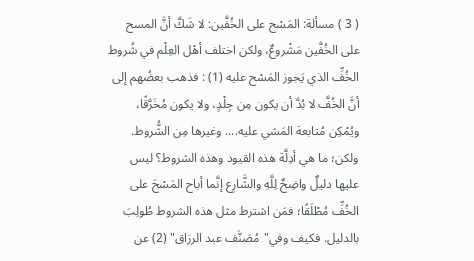( 3 ) مسألة: المَسْح على الخُفَّين: لا شَكَّ أنَّ المسح على الخُفَّين مَشْروعٌ، ولكن اختلف أهْل العِلْم في شُروط الخُفِّ الذي يَجوز المَسْح عليه (1) : فذهب بعضُهم إلى أنَّ الخُفَّ لا بُدَّ أن يكون مِن جِلْدٍ، ولا يكون مُخَرَّقًا، ويُمْكِن مُتابعة المَشي عليه.... وغيرها مِن الشُّروط. ولكن؛ ما هي أدِلَّة هذه القيود وهذه الشروط؟ ليس عليها دليلٌ واضِحٌ لِلَّهِ والشَّارِع إنَّما أباح المَسْحَ على الخُفِّ مُطْلَقًا؛ فمَن اشترط مثل هذه الشروط طُولِبَ بالدليل. فكيف وفي"مُصَنَّف عبد الرزاق" (2) عن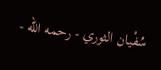سُفْيان الثوري - رحمه الله -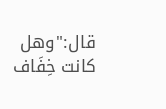قال:"وهل كانت خِفَاف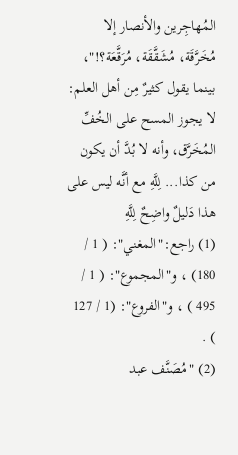المُهاجِرين والأنصار إلا مُخَرَّقَة، مُشَقَّقَة، مُرَقَّعَة؟!"، بينما يقول كثيرٌ مِن أهل العلم: لا يجوز المسح على الخُفِّ المُخَرَّق، وأنه لا بُدَّ أن يكون من كذا... لِلَّهِ مع أنَّه ليس على هذا دَليلٌ واضِحٌ لِلَّهِ
(1) راجع:"المغني": ( 1 / 180) ، و"المجموع": ( 1 / 495 ) ، و"الفروع": (1 / 127 ) .
(2) "مُصَنَّف عبد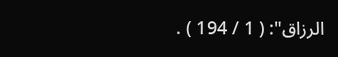الرزاق": ( 1 / 194 ) .